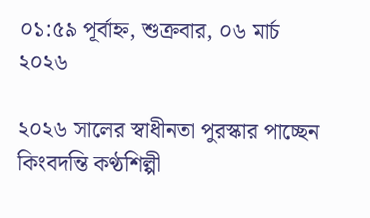০১:৫৯ পূর্বাহ্ন, শুক্রবার, ০৬ মার্চ ২০২৬

২০২৬ সালের স্বাধীনতা পুরস্কার পাচ্ছেন কিংবদন্তি কণ্ঠশিল্পী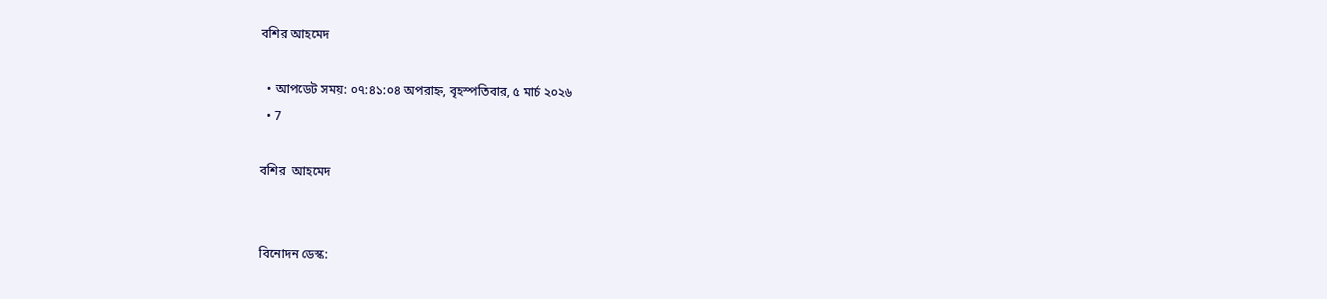বশির আহমেদ

  • আপডেট সময়: ০৭:৪১:০৪ অপরাহ্ন, বৃহস্পতিবার, ৫ মার্চ ২০২৬
  • 7

বশির  আহমেদ


বিনোদন ডেস্ক: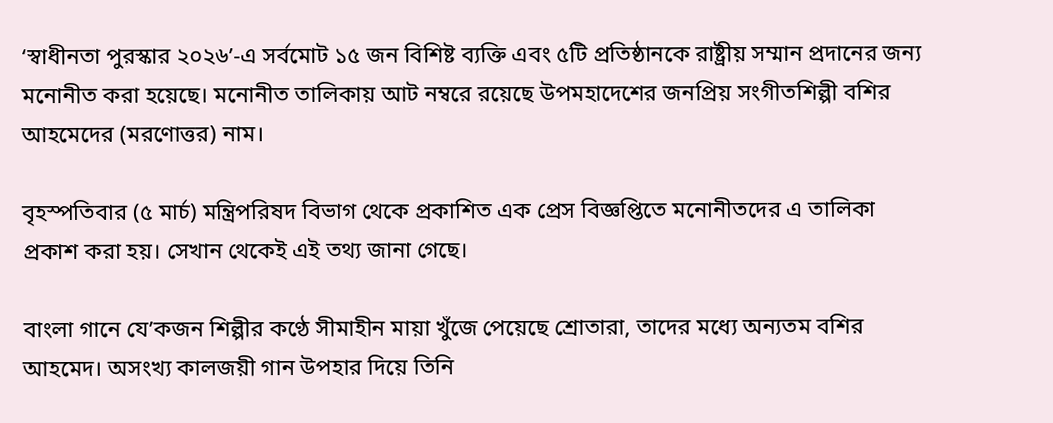‘স্বাধীনতা পুরস্কার ২০২৬’-এ সর্বমোট ১৫ জন বিশিষ্ট ব্যক্তি এবং ৫টি প্রতিষ্ঠানকে রাষ্ট্রীয় সম্মান প্রদানের জন্য মনোনীত করা হয়েছে। মনোনীত তালিকায় আট নম্বরে রয়েছে উপমহাদেশের জনপ্রিয় সংগীতশিল্পী বশির আহমেদের (মরণোত্তর) নাম।

বৃহস্পতিবার (৫ মার্চ) মন্ত্রিপরিষদ বিভাগ থেকে প্রকাশিত এক প্রেস বিজ্ঞপ্তিতে মনোনীতদের এ তালিকা প্রকাশ করা হয়। সেখান থেকেই এই তথ্য জানা গেছে।

বাংলা গানে যে’কজন শিল্পীর কণ্ঠে সীমাহীন মায়া খুঁজে পেয়েছে শ্রোতারা, তাদের মধ্যে অন্যতম বশির আহমেদ। অসংখ্য কালজয়ী গান উপহার দিয়ে তিনি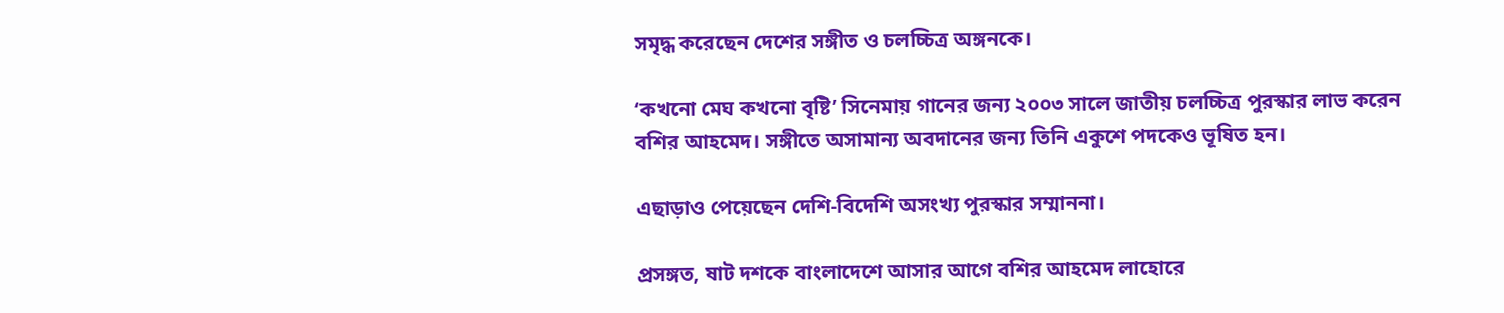সমৃদ্ধ করেছেন দেশের সঙ্গীত ও চলচ্চিত্র অঙ্গনকে।

‘কখনো মেঘ কখনো বৃষ্টি’ সিনেমায় গানের জন্য ২০০৩ সালে জাতীয় চলচ্চিত্র পুরস্কার লাভ করেন বশির আহমেদ। সঙ্গীতে অসামান্য অবদানের জন্য তিনি একুশে পদকেও ভূষিত হন।

এছাড়াও পেয়েছেন দেশি-বিদেশি অসংখ্য পুরস্কার সম্মাননা।

প্রসঙ্গত, ষাট দশকে বাংলাদেশে আসার আগে বশির আহমেদ লাহোরে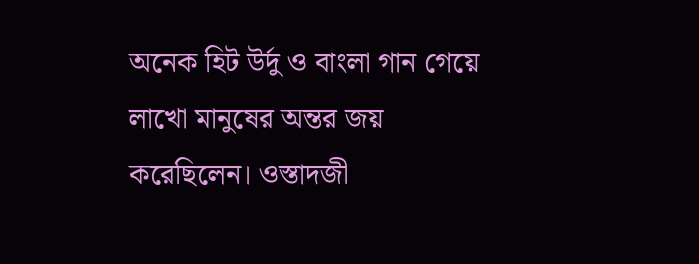অনেক হিট উর্দু ও বাংলা গান গেয়ে লাখো মানুষের অন্তর জয় করেছিলেন। ওস্তাদজী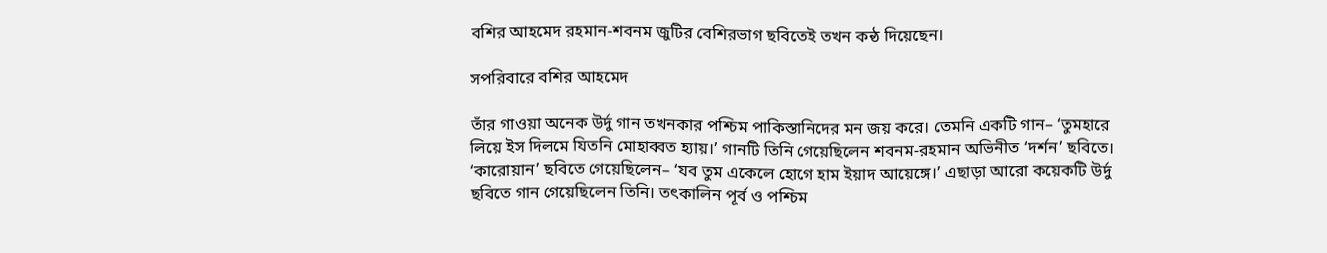বশির আহমেদ রহমান-শবনম জুটির বেশিরভাগ ছবিতেই তখন কন্ঠ দিয়েছেন।

সপরিবারে বশির আহমেদ

তাঁর গাওয়া অনেক উর্দু গান তখনকার পশ্চিম পাকিস্তানিদের মন জয় করে। তেমনি একটি গান– ‘তুমহারে লিয়ে ইস দিলমে যিতনি মোহাব্বত হ্যায়।’ গানটি তিনি গেয়েছিলেন শবনম-রহমান অভিনীত ‘দর্শন’ ছবিতে। ‘কারোয়ান’ ছবিতে গেয়েছিলেন– ‘যব তুম একেলে হোগে হাম ইয়াদ আয়েঙ্গে।’ এছাড়া আরো কয়েকটি উর্দু ছবিতে গান গেয়েছিলেন তিনি। তৎকালিন পূর্ব ও পশ্চিম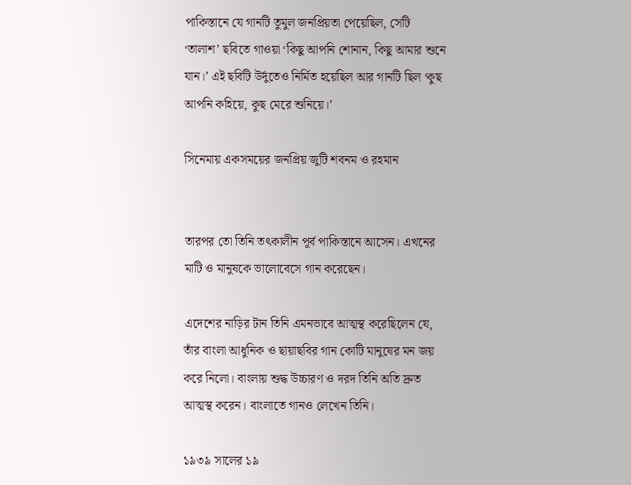পাকিস্তানে যে গানটি তুমুল জনপ্রিয়তা পেয়েছিল, সেটি ‘তালাশ’ ছবিতে গাওয়া ‘কিছু আপনি শোনান, কিছু আমার শুনে যান।’ এই ছবিটি উর্দুতেও নির্মিত হয়েছিল আর গানটি ছিল ‘কুছ আপনি কহিয়ে, কুছ মেরে শুনিয়ে।’

সিনেমায় একসময়ের জনপ্রিয় জুটি শবনম ও রহমান


তারপর তো তিনি তৎকালীন পূর্ব পাকিস্তানে আসেন। এখনের মাটি ও মানুষকে ভালোবেসে গান করেছেন।

এদেশের নাড়ির টান তিনি এমনভাবে আত্মস্থ করেছিলেন যে, তাঁর বাংলা আধুনিক ও ছায়াছবির গান কোটি মানুষের মন জয় করে নিলো। বাংলায় শুদ্ধ উচ্চারণ ও দরদ তিনি অতি দ্রুত আত্মস্থ করেন। বাংলাতে গানও লেখেন তিনি।

১৯৩৯ সালের ১৯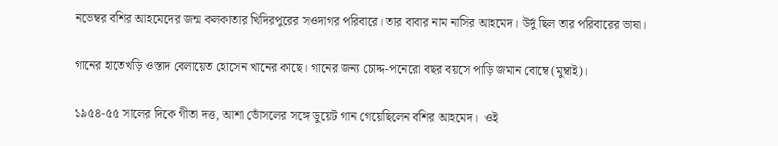নভেম্বর বশির আহমেদের জন্ম কলকাতার খিদিরপুরের সওদাগর পরিবারে। তার বাবার নাম নাসির আহমেদ। উর্দু ছিল তার পরিবারের ভাষা।

গানের হাতেখড়ি ওস্তাদ বেলায়েত হোসেন খানের কাছে। গানের জন্য চোদ্দ-পনেরো বছর বয়সে পাড়ি জমান বোম্বে (মুম্বাই)।

১৯৫৪-৫৫ সালের দিকে গীতা দত্ত, আশা ভোঁসলের সঙ্গে ডুয়েট গান গেয়েছিলেন বশির আহমেদ।  ওই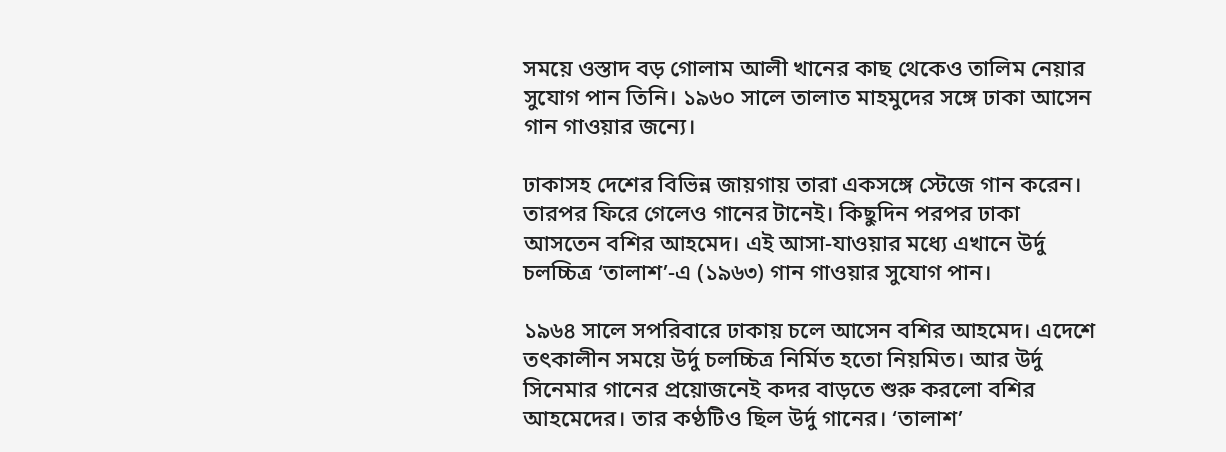সময়ে ওস্তাদ বড় গোলাম আলী খানের কাছ থেকেও তালিম নেয়ার সুযোগ পান তিনি। ১৯৬০ সালে তালাত মাহমুদের সঙ্গে ঢাকা আসেন গান গাওয়ার জন্যে।

ঢাকাসহ দেশের বিভিন্ন জায়গায় তারা একসঙ্গে স্টেজে গান করেন। তারপর ফিরে গেলেও গানের টানেই। কিছুদিন পরপর ঢাকা আসতেন বশির আহমেদ। এই আসা-যাওয়ার মধ্যে এখানে উর্দু চলচ্চিত্র ‘তালাশ’-এ (১৯৬৩) গান গাওয়ার সুযোগ পান।

১৯৬৪ সালে সপরিবারে ঢাকায় চলে আসেন বশির আহমেদ। এদেশে তৎকালীন সময়ে উর্দু চলচ্চিত্র নির্মিত হতো নিয়মিত। আর উর্দু সিনেমার গানের প্রয়োজনেই কদর বাড়তে শুরু করলো বশির আহমেদের। তার কণ্ঠটিও ছিল উর্দু গানের। ‘তালাশ’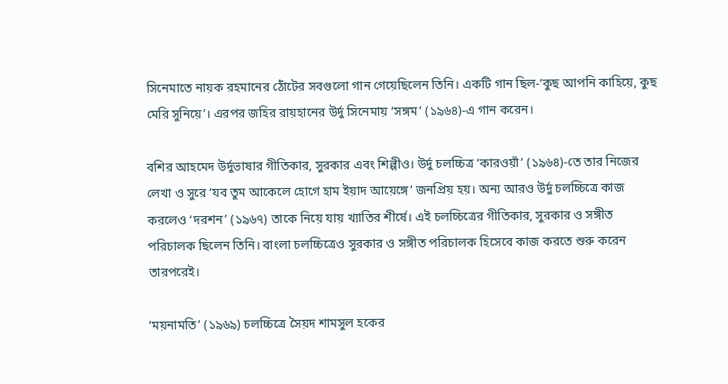সিনেমাতে নায়ক রহমানের ঠোঁটের সবগুলো গান গেয়েছিলেন তিনি। একটি গান ছিল-‘কুছ আপনি কাহিয়ে, কুছ মেরি সুনিয়ে’। এরপর জহির রায়হানের উর্দু সিনেমায় ‘সঙ্গম’ (১৯৬৪)-এ গান করেন।

বশির আহমেদ উর্দুভাষার গীতিকার, সুরকার এবং শিল্পীও। উর্দু চলচ্চিত্র ‘কারওয়াঁ’ (১৯৬৪)-তে তার নিজের লেখা ও সুরে ‘যব তুম আকেলে হোগে হাম ইয়াদ আয়েঙ্গে’ জনপ্রিয় হয়। অন্য আরও উর্দু চলচ্চিত্রে কাজ করলেও ‘দরশন’ (১৯৬৭) তাকে নিয়ে যায় খ্যাতির শীর্ষে। এই চলচ্চিত্রের গীতিকার, সুরকার ও সঙ্গীত পরিচালক ছিলেন তিনি। বাংলা চলচ্চিত্রেও সুরকার ও সঙ্গীত পরিচালক হিসেবে কাজ করতে শুরু করেন তারপরেই।

‘ময়নামতি’ (১৯৬৯) চলচ্চিত্রে সৈয়দ শামসুল হকের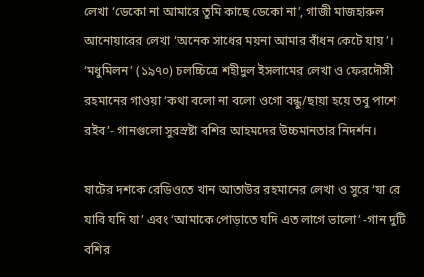লেখা ‘ডেকো না আমারে তুমি কাছে ডেকো না’, গাজী মাজহারুল আনোয়ারের লেখা ‘অনেক সাধের ময়না আমার বাঁধন কেটে যায়’। ‘মধুমিলন’ (১৯৭০) চলচ্চিত্রে শহীদুল ইসলামের লেখা ও ফেরদৌসী রহমানের গাওয়া ‘কথা বলো না বলো ওগো বন্ধু/ছায়া হয়ে তবু পাশে  রইব’- গানগুলো সুরস্রষ্টা বশির আহমদের উচ্চমানতার নিদর্শন।

ষাটের দশকে রেডিওতে খান আতাউর রহমানের লেখা ও সুরে ‘যা রে যাবি যদি যা’ এবং ‘আমাকে পোড়াতে যদি এত লাগে ভালো’ -গান দুটি বশির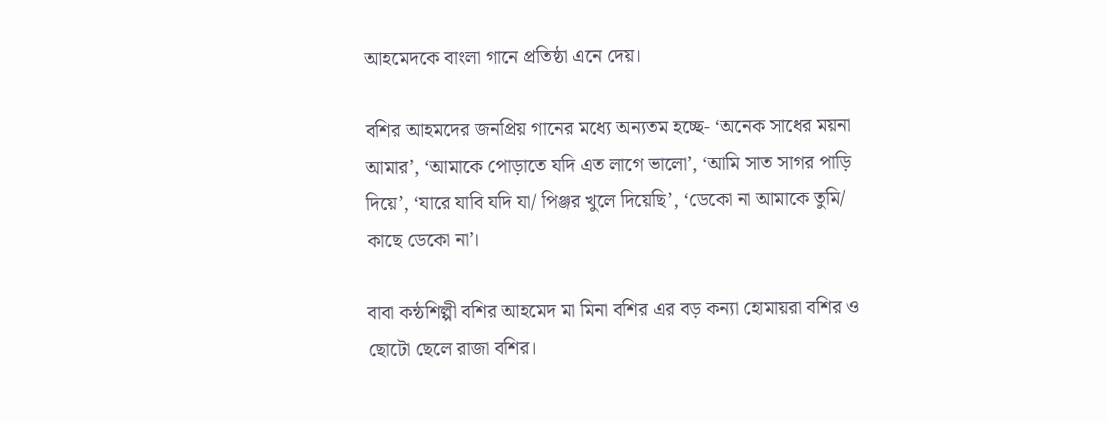আহমেদকে বাংলা গানে প্রতিষ্ঠা এনে দেয়।

বশির আহমদের জনপ্রিয় গানের মধ্যে অন্যতম হচ্ছে- ‘অনেক সাধের ময়না আমার’, ‘আমাকে পোড়াতে যদি এত লাগে ভালো’, ‘আমি সাত সাগর পাড়ি দিয়ে’, ‘যারে যাবি যদি যা/ পিঞ্জর খুলে দিয়েছি’, ‘ডেকো না আমাকে তুমি/ কাছে ডেকো না’।

বাবা কন্ঠশিল্পী বশির আহমেদ মা মিনা বশির এর বড় কন্যা হোমায়রা বশির ও ছোটো ছেলে রাজা বশির।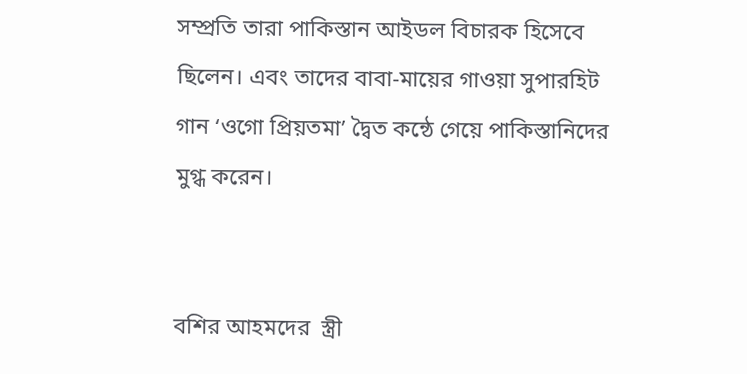সম্প্রতি তারা পাকিস্তান আইডল বিচারক হিসেবে ছিলেন। এবং তাদের বাবা-মায়ের গাওয়া সুপারহিট গান ‘ওগো প্রিয়তমা’ দ্বৈত কন্ঠে গেয়ে পাকিস্তানিদের মুগ্ধ করেন।


বশির আহমদের  স্ত্রী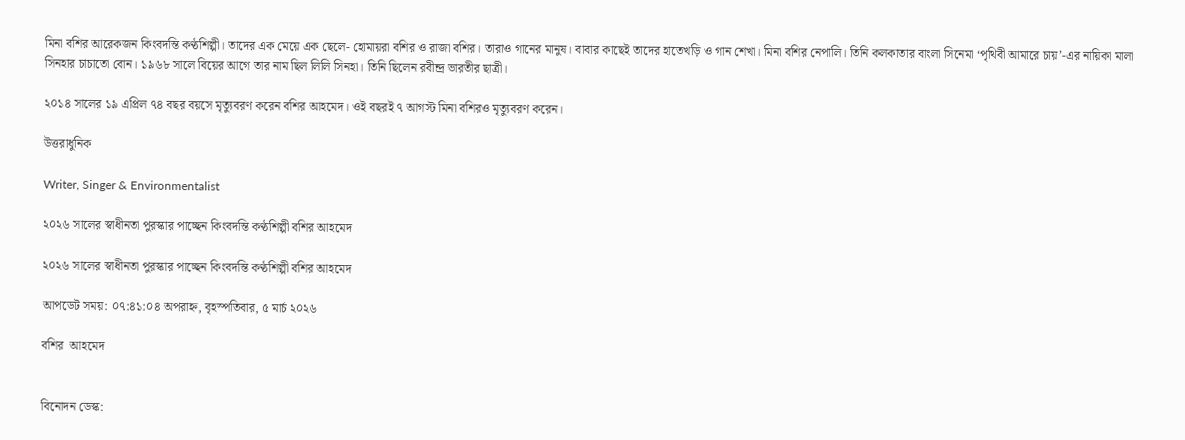মিনা বশির আরেকজন কিংবদন্তি কণ্ঠশিল্পী। তাদের এক মেয়ে এক ছেলে- হোমায়রা বশির ও রাজা বশির। তারাও গানের মানুষ। বাবার কাছেই তাদের হাতেখড়ি ও গান শেখা। মিনা বশির নেপালি। তিনি কলকাতার বাংলা সিনেমা ‘পৃথিবী আমারে চায়’-এর নায়িকা মালা সিনহার চাচাতো বোন। ১৯৬৮ সালে বিয়ের আগে তার নাম ছিল লিলি সিনহা। তিনি ছিলেন রবীন্দ্র ভারতীর ছাত্রী।

২০১৪ সালের ১৯ এপ্রিল ৭৪ বছর বয়সে মৃত্যুবরণ করেন বশির আহমেদ। ওই বছরই ৭ আগস্ট মিনা বশিরও মৃত্যুবরণ করেন।

উত্তরাধুনিক

Writer, Singer & Environmentalist

২০২৬ সালের স্বাধীনতা পুরস্কার পাচ্ছেন কিংবদন্তি কণ্ঠশিল্পী বশির আহমেদ

২০২৬ সালের স্বাধীনতা পুরস্কার পাচ্ছেন কিংবদন্তি কণ্ঠশিল্পী বশির আহমেদ

আপডেট সময়: ০৭:৪১:০৪ অপরাহ্ন, বৃহস্পতিবার, ৫ মার্চ ২০২৬

বশির  আহমেদ


বিনোদন ডেস্ক: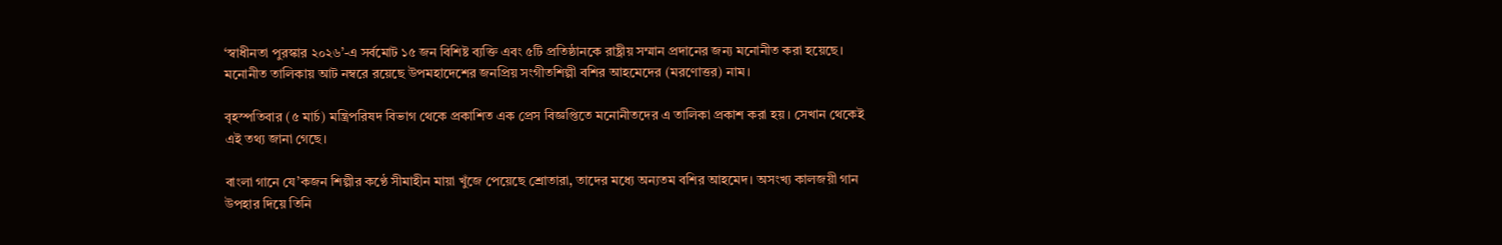‘স্বাধীনতা পুরস্কার ২০২৬’-এ সর্বমোট ১৫ জন বিশিষ্ট ব্যক্তি এবং ৫টি প্রতিষ্ঠানকে রাষ্ট্রীয় সম্মান প্রদানের জন্য মনোনীত করা হয়েছে। মনোনীত তালিকায় আট নম্বরে রয়েছে উপমহাদেশের জনপ্রিয় সংগীতশিল্পী বশির আহমেদের (মরণোত্তর) নাম।

বৃহস্পতিবার (৫ মার্চ) মন্ত্রিপরিষদ বিভাগ থেকে প্রকাশিত এক প্রেস বিজ্ঞপ্তিতে মনোনীতদের এ তালিকা প্রকাশ করা হয়। সেখান থেকেই এই তথ্য জানা গেছে।

বাংলা গানে যে’কজন শিল্পীর কণ্ঠে সীমাহীন মায়া খুঁজে পেয়েছে শ্রোতারা, তাদের মধ্যে অন্যতম বশির আহমেদ। অসংখ্য কালজয়ী গান উপহার দিয়ে তিনি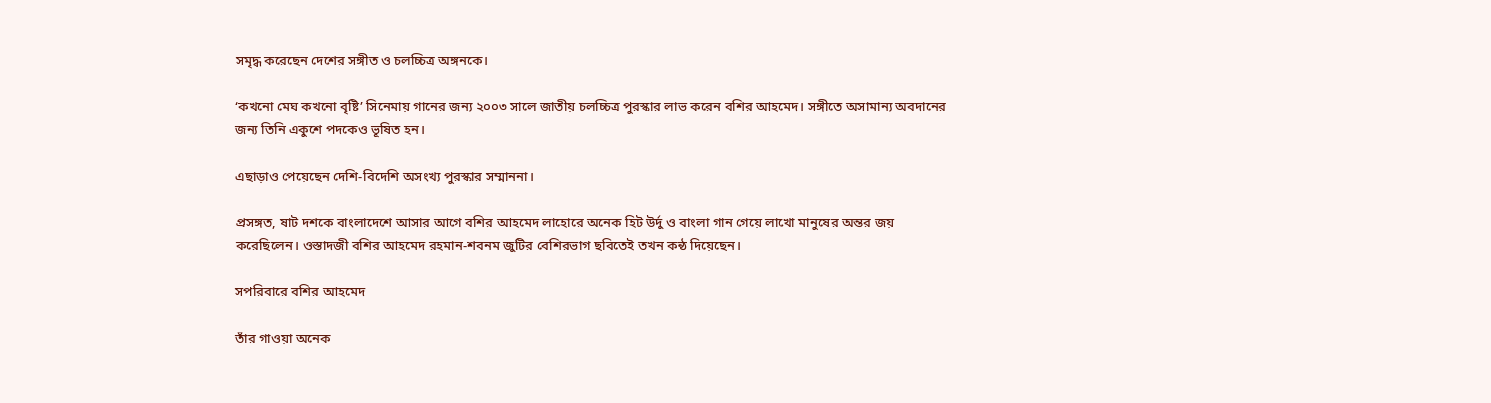সমৃদ্ধ করেছেন দেশের সঙ্গীত ও চলচ্চিত্র অঙ্গনকে।

‘কখনো মেঘ কখনো বৃষ্টি’ সিনেমায় গানের জন্য ২০০৩ সালে জাতীয় চলচ্চিত্র পুরস্কার লাভ করেন বশির আহমেদ। সঙ্গীতে অসামান্য অবদানের জন্য তিনি একুশে পদকেও ভূষিত হন।

এছাড়াও পেয়েছেন দেশি-বিদেশি অসংখ্য পুরস্কার সম্মাননা।

প্রসঙ্গত, ষাট দশকে বাংলাদেশে আসার আগে বশির আহমেদ লাহোরে অনেক হিট উর্দু ও বাংলা গান গেয়ে লাখো মানুষের অন্তর জয় করেছিলেন। ওস্তাদজী বশির আহমেদ রহমান-শবনম জুটির বেশিরভাগ ছবিতেই তখন কন্ঠ দিয়েছেন।

সপরিবারে বশির আহমেদ

তাঁর গাওয়া অনেক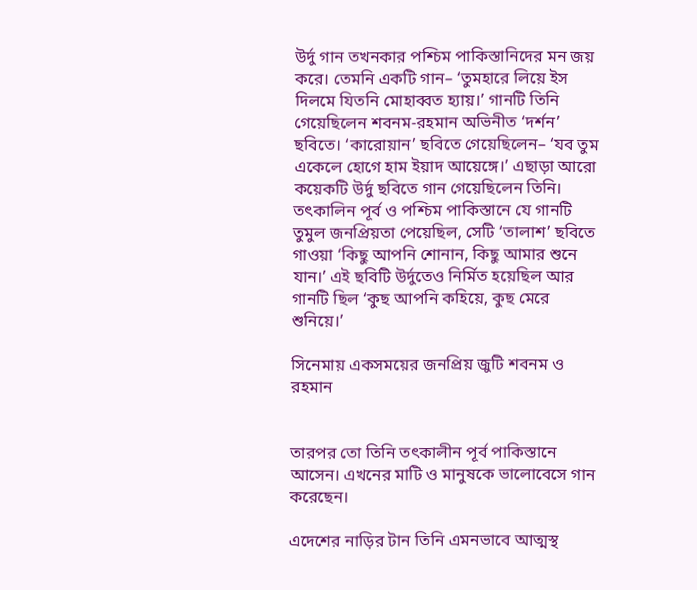উর্দু গান তখনকার পশ্চিম পাকিস্তানিদের মন জয় করে। তেমনি একটি গান– ‘তুমহারে লিয়ে ইস দিলমে যিতনি মোহাব্বত হ্যায়।’ গানটি তিনি গেয়েছিলেন শবনম-রহমান অভিনীত ‘দর্শন’ ছবিতে। ‘কারোয়ান’ ছবিতে গেয়েছিলেন– ‘যব তুম একেলে হোগে হাম ইয়াদ আয়েঙ্গে।’ এছাড়া আরো কয়েকটি উর্দু ছবিতে গান গেয়েছিলেন তিনি। তৎকালিন পূর্ব ও পশ্চিম পাকিস্তানে যে গানটি তুমুল জনপ্রিয়তা পেয়েছিল, সেটি ‘তালাশ’ ছবিতে গাওয়া ‘কিছু আপনি শোনান, কিছু আমার শুনে যান।’ এই ছবিটি উর্দুতেও নির্মিত হয়েছিল আর গানটি ছিল ‘কুছ আপনি কহিয়ে, কুছ মেরে শুনিয়ে।’

সিনেমায় একসময়ের জনপ্রিয় জুটি শবনম ও রহমান


তারপর তো তিনি তৎকালীন পূর্ব পাকিস্তানে আসেন। এখনের মাটি ও মানুষকে ভালোবেসে গান করেছেন।

এদেশের নাড়ির টান তিনি এমনভাবে আত্মস্থ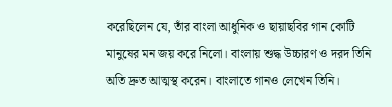করেছিলেন যে, তাঁর বাংলা আধুনিক ও ছায়াছবির গান কোটি মানুষের মন জয় করে নিলো। বাংলায় শুদ্ধ উচ্চারণ ও দরদ তিনি অতি দ্রুত আত্মস্থ করেন। বাংলাতে গানও লেখেন তিনি।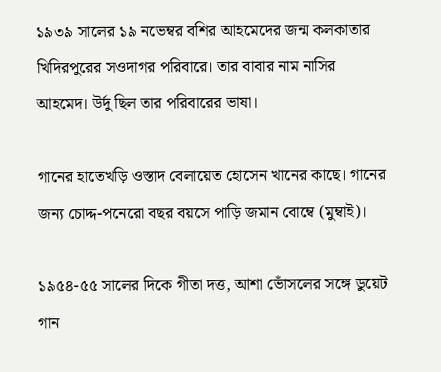১৯৩৯ সালের ১৯ নভেম্বর বশির আহমেদের জন্ম কলকাতার খিদিরপুরের সওদাগর পরিবারে। তার বাবার নাম নাসির আহমেদ। উর্দু ছিল তার পরিবারের ভাষা।

গানের হাতেখড়ি ওস্তাদ বেলায়েত হোসেন খানের কাছে। গানের জন্য চোদ্দ-পনেরো বছর বয়সে পাড়ি জমান বোম্বে (মুম্বাই)।

১৯৫৪-৫৫ সালের দিকে গীতা দত্ত, আশা ভোঁসলের সঙ্গে ডুয়েট গান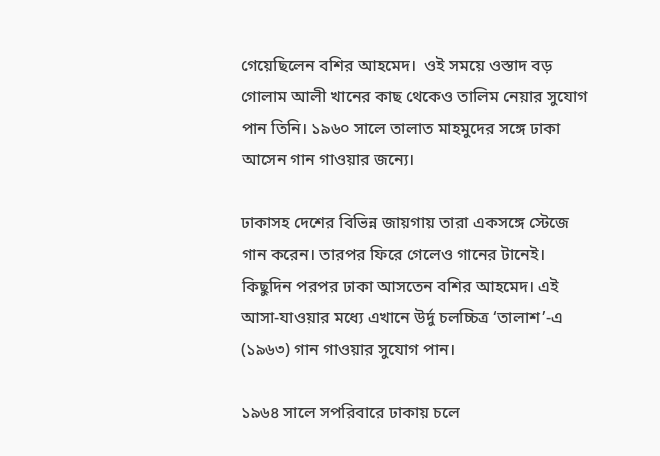গেয়েছিলেন বশির আহমেদ।  ওই সময়ে ওস্তাদ বড় গোলাম আলী খানের কাছ থেকেও তালিম নেয়ার সুযোগ পান তিনি। ১৯৬০ সালে তালাত মাহমুদের সঙ্গে ঢাকা আসেন গান গাওয়ার জন্যে।

ঢাকাসহ দেশের বিভিন্ন জায়গায় তারা একসঙ্গে স্টেজে গান করেন। তারপর ফিরে গেলেও গানের টানেই। কিছুদিন পরপর ঢাকা আসতেন বশির আহমেদ। এই আসা-যাওয়ার মধ্যে এখানে উর্দু চলচ্চিত্র ‘তালাশ’-এ (১৯৬৩) গান গাওয়ার সুযোগ পান।

১৯৬৪ সালে সপরিবারে ঢাকায় চলে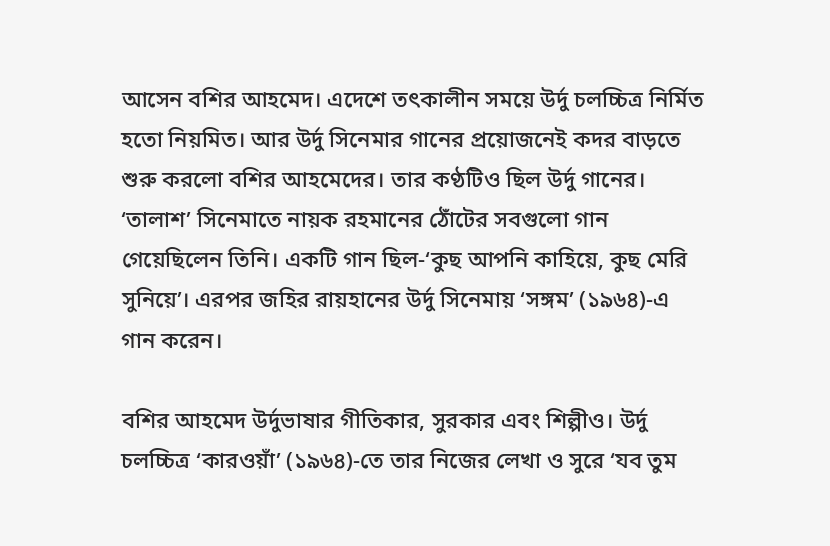আসেন বশির আহমেদ। এদেশে তৎকালীন সময়ে উর্দু চলচ্চিত্র নির্মিত হতো নিয়মিত। আর উর্দু সিনেমার গানের প্রয়োজনেই কদর বাড়তে শুরু করলো বশির আহমেদের। তার কণ্ঠটিও ছিল উর্দু গানের। ‘তালাশ’ সিনেমাতে নায়ক রহমানের ঠোঁটের সবগুলো গান গেয়েছিলেন তিনি। একটি গান ছিল-‘কুছ আপনি কাহিয়ে, কুছ মেরি সুনিয়ে’। এরপর জহির রায়হানের উর্দু সিনেমায় ‘সঙ্গম’ (১৯৬৪)-এ গান করেন।

বশির আহমেদ উর্দুভাষার গীতিকার, সুরকার এবং শিল্পীও। উর্দু চলচ্চিত্র ‘কারওয়াঁ’ (১৯৬৪)-তে তার নিজের লেখা ও সুরে ‘যব তুম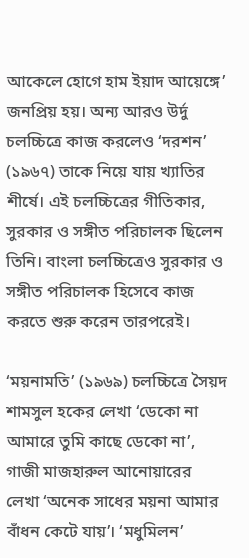আকেলে হোগে হাম ইয়াদ আয়েঙ্গে’ জনপ্রিয় হয়। অন্য আরও উর্দু চলচ্চিত্রে কাজ করলেও ‘দরশন’ (১৯৬৭) তাকে নিয়ে যায় খ্যাতির শীর্ষে। এই চলচ্চিত্রের গীতিকার, সুরকার ও সঙ্গীত পরিচালক ছিলেন তিনি। বাংলা চলচ্চিত্রেও সুরকার ও সঙ্গীত পরিচালক হিসেবে কাজ করতে শুরু করেন তারপরেই।

‘ময়নামতি’ (১৯৬৯) চলচ্চিত্রে সৈয়দ শামসুল হকের লেখা ‘ডেকো না আমারে তুমি কাছে ডেকো না’, গাজী মাজহারুল আনোয়ারের লেখা ‘অনেক সাধের ময়না আমার বাঁধন কেটে যায়’। ‘মধুমিলন’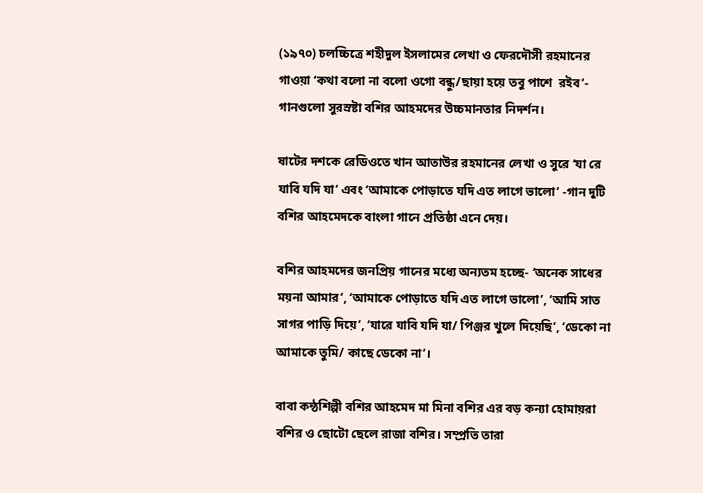(১৯৭০) চলচ্চিত্রে শহীদুল ইসলামের লেখা ও ফেরদৌসী রহমানের গাওয়া ‘কথা বলো না বলো ওগো বন্ধু/ছায়া হয়ে তবু পাশে  রইব’- গানগুলো সুরস্রষ্টা বশির আহমদের উচ্চমানতার নিদর্শন।

ষাটের দশকে রেডিওতে খান আতাউর রহমানের লেখা ও সুরে ‘যা রে যাবি যদি যা’ এবং ‘আমাকে পোড়াতে যদি এত লাগে ভালো’ -গান দুটি বশির আহমেদকে বাংলা গানে প্রতিষ্ঠা এনে দেয়।

বশির আহমদের জনপ্রিয় গানের মধ্যে অন্যতম হচ্ছে- ‘অনেক সাধের ময়না আমার’, ‘আমাকে পোড়াতে যদি এত লাগে ভালো’, ‘আমি সাত সাগর পাড়ি দিয়ে’, ‘যারে যাবি যদি যা/ পিঞ্জর খুলে দিয়েছি’, ‘ডেকো না আমাকে তুমি/ কাছে ডেকো না’।

বাবা কন্ঠশিল্পী বশির আহমেদ মা মিনা বশির এর বড় কন্যা হোমায়রা বশির ও ছোটো ছেলে রাজা বশির। সম্প্রতি তারা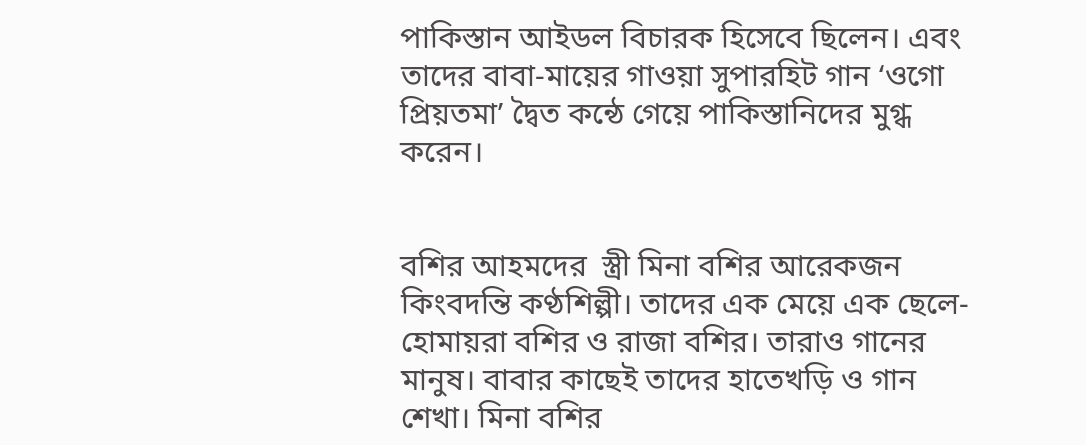পাকিস্তান আইডল বিচারক হিসেবে ছিলেন। এবং তাদের বাবা-মায়ের গাওয়া সুপারহিট গান ‘ওগো প্রিয়তমা’ দ্বৈত কন্ঠে গেয়ে পাকিস্তানিদের মুগ্ধ করেন।


বশির আহমদের  স্ত্রী মিনা বশির আরেকজন কিংবদন্তি কণ্ঠশিল্পী। তাদের এক মেয়ে এক ছেলে- হোমায়রা বশির ও রাজা বশির। তারাও গানের মানুষ। বাবার কাছেই তাদের হাতেখড়ি ও গান শেখা। মিনা বশির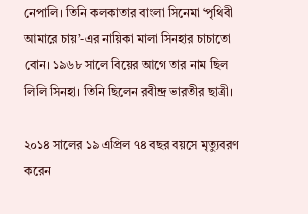নেপালি। তিনি কলকাতার বাংলা সিনেমা ‘পৃথিবী আমারে চায়’-এর নায়িকা মালা সিনহার চাচাতো বোন। ১৯৬৮ সালে বিয়ের আগে তার নাম ছিল লিলি সিনহা। তিনি ছিলেন রবীন্দ্র ভারতীর ছাত্রী।

২০১৪ সালের ১৯ এপ্রিল ৭৪ বছর বয়সে মৃত্যুবরণ করেন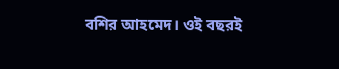বশির আহমেদ। ওই বছরই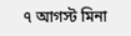৭ আগস্ট মিনা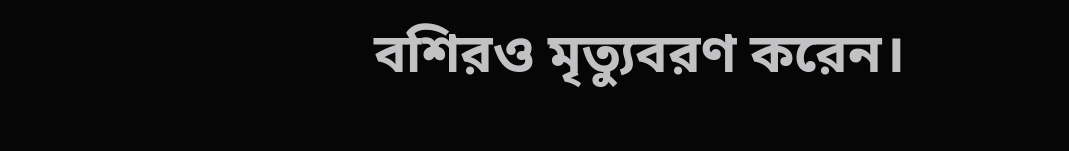বশিরও মৃত্যুবরণ করেন।